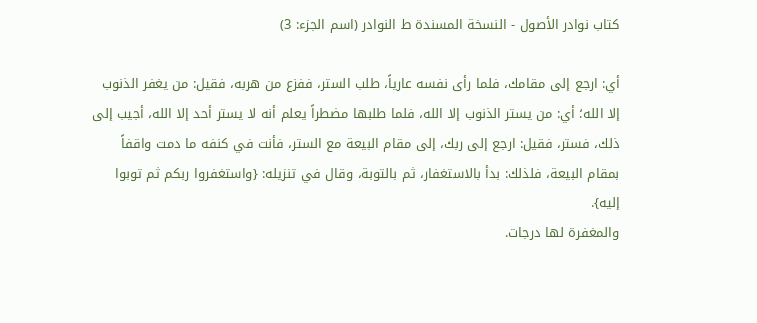كتاب نوادر الأصول - النسخة المسندة ط النوادر (اسم الجزء: 3)

أي: ارجع إلى مقامك، فلما رأى نفسه عارياً، طلب الستر، ففزع من هربه، فقيل: من يغفر الذنوب إلا الله؛ أي: من يستر الذنوب إلا الله، فلما طلبها مضطراً يعلم أنه لا يستر أحد إلا الله، أجيب إلى ذلك، فستر، فقيل: ارجع إلى ربك، إلى مقام البيعة مع الستر، فأنت في كنفه ما دمت واقفاً بمقام البيعة، فلذلك: بدأ بالاستغفار، ثم بالتوبة، وقال في تنزيله: {واستغفروا ربكم ثم توبوا إليه}.
والمغفرة لها درجات.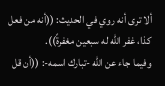ألا ترى أنه روي في الحديث: ((أنه من فعل كذا، غفر الله له سبعين مغفرةً)).
وفيما جاء عن الله -تبارك اسمه-: ((أن قل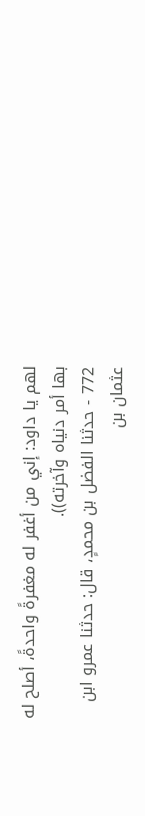لهم يا داود: إني من أغفر له مغفرةً واحدةً، أصلح له بها أمر دنياه وآخرته)).
772 - حدثنا الفضل بن محمدٍ، قال: حدثنا عمرو ابن عثمان بن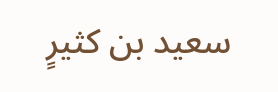سعيد بن كثيرٍ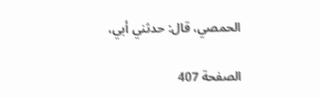الحمصي، قال: حدثني أبي،

الصفحة 407